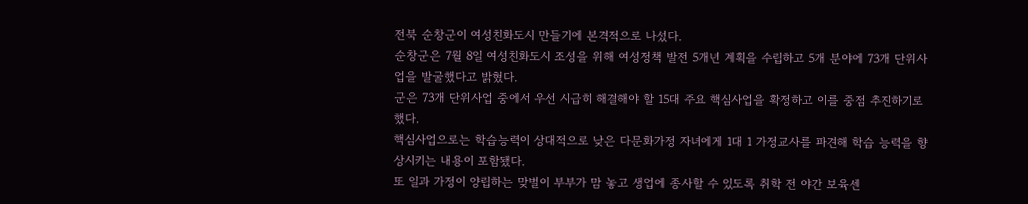전북 순창군이 여성친화도시 만들기에 본격적으로 나섰다.
순창군은 7월 8일 여성친화도시 조성을 위해 여성정책 발전 5개년 계획을 수립하고 5개 분야에 73개 단위사업을 발굴했다고 밝혔다.
군은 73개 단위사업 중에서 우선 시급히 해결해야 할 15대 주요 핵심사업을 확정하고 이를 중점 추진하기로 했다.
핵심사업으로는 학습능력이 상대적으로 낮은 다문화가정 자녀에게 1대 1 가정교사를 파견해 학습 능력을 향상시키는 내용이 포함됐다.
또 일과 가정이 양립하는 맞벌이 부부가 맘 놓고 생업에 종사할 수 있도록 취학 전 야간 보육센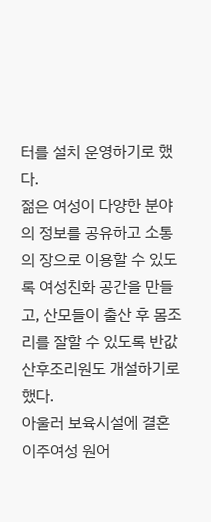터를 설치 운영하기로 했다.
젊은 여성이 다양한 분야의 정보를 공유하고 소통의 장으로 이용할 수 있도록 여성친화 공간을 만들고, 산모들이 출산 후 몸조리를 잘할 수 있도록 반값 산후조리원도 개설하기로 했다.
아울러 보육시설에 결혼 이주여성 원어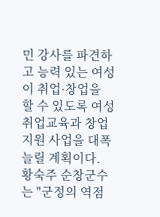민 강사를 파견하고 능력 있는 여성이 취업·창업을 할 수 있도록 여성취업교육과 창업지원 사업을 대폭 늘릴 계획이다.
황숙주 순창군수는 "군정의 역점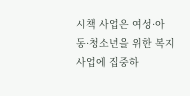시책 사업은 여성·아동·청소년을 위한 복지사업에 집중하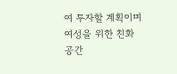여 투자할 계획이며 여성을 위한 친화공간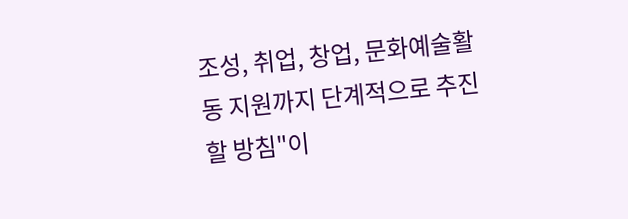조성, 취업, 창업, 문화예술활동 지원까지 단계적으로 추진할 방침"이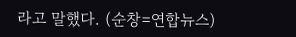라고 말했다. (순창=연합뉴스)